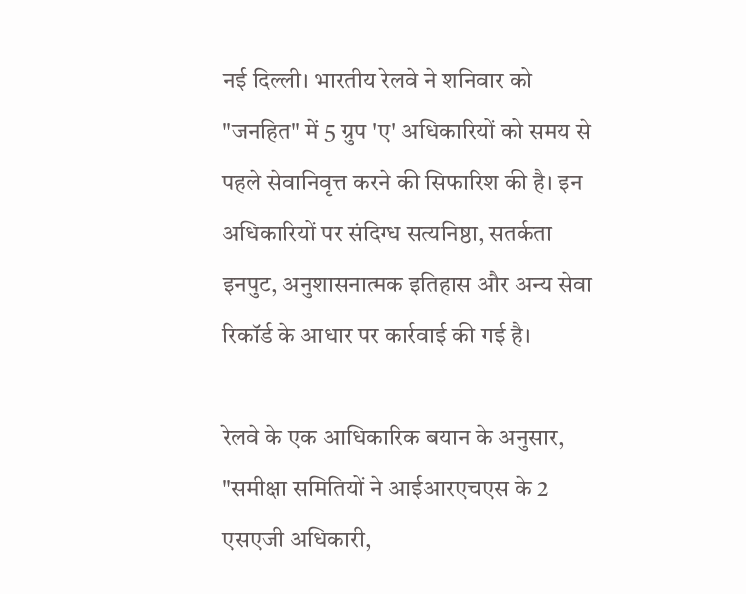नई दिल्ली। भारतीय रेलवे ने शनिवार को "जनहित" में 5 ग्रुप 'ए' अधिकारियों को समय से पहले सेवानिवृत्त करने की सिफारिश की है। इन अधिकारियों पर संदिग्ध सत्यनिष्ठा, सतर्कता इनपुट, अनुशासनात्मक इतिहास और अन्य सेवा रिकॉर्ड के आधार पर कार्रवाई की गई है।

रेलवे के एक आधिकारिक बयान के अनुसार, "समीक्षा समितियों ने आईआरएचएस के 2 एसएजी अधिकारी,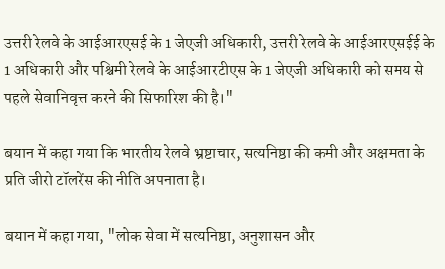उत्तरी रेलवे के आईआरएसई के 1 जेएजी अधिकारी, उत्तरी रेलवे के आईआरएसईई के 1 अधिकारी और पश्चिमी रेलवे के आईआरटीएस के 1 जेएजी अधिकारी को समय से पहले सेवानिवृत्त करने की सिफारिश की है।"

बयान में कहा गया कि भारतीय रेलवे भ्रष्टाचार, सत्यनिष्ठा की कमी और अक्षमता के प्रति जीरो टॉलरेंस की नीति अपनाता है।

बयान में कहा गया, "लोक सेवा में सत्यनिष्ठा, अनुशासन और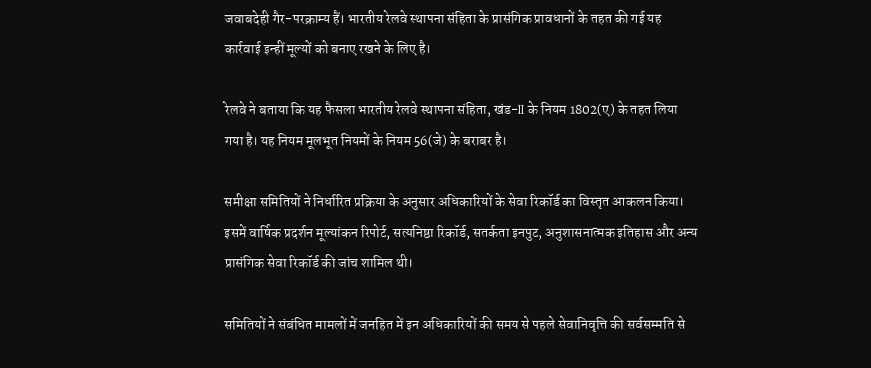जवाबदेही गैर-परक्राम्य हैं। भारतीय रेलवे स्थापना संहिता के प्रासंगिक प्रावधानों के तहत की गई यह कार्रवाई इन्हीं मूल्यों को बनाए रखने के लिए है।

रेलवे ने बताया कि यह फैसला भारतीय रेलवे स्थापना संहिता, खंड-II के नियम 1802(ए) के तहत लिया गया है। यह नियम मूलभूत नियमों के नियम 56(जे) के बराबर है।

समीक्षा समितियों ने निर्धारित प्रक्रिया के अनुसार अधिकारियों के सेवा रिकॉर्ड का विस्तृत आकलन किया। इसमें वार्षिक प्रदर्शन मूल्यांकन रिपोर्ट, सत्यनिष्ठा रिकॉर्ड, सतर्कता इनपुट, अनुशासनात्मक इतिहास और अन्य प्रासंगिक सेवा रिकॉर्ड की जांच शामिल थी।

समितियों ने संबंधित मामलों में जनहित में इन अधिकारियों की समय से पहले सेवानिवृत्ति की सर्वसम्मति से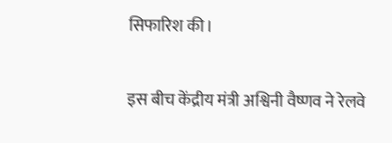सिफारिश की।

इस बीच केंद्रीय मंत्री अश्विनी वैष्णव ने रेलवे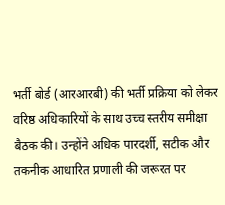भर्ती बोर्ड (आरआरबी) की भर्ती प्रक्रिया को लेकर वरिष्ठ अधिकारियों के साथ उच्च स्तरीय समीक्षा बैठक की। उन्होंने अधिक पारदर्शी, सटीक और तकनीक आधारित प्रणाली की जरूरत पर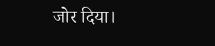जोर दिया।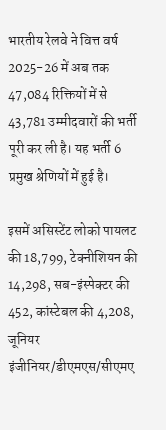भारतीय रेलवे ने वित्त वर्ष 2025-26 में अब तक 47,084 रिक्तियों में से 43,781 उम्मीदवारों की भर्ती पूरी कर ली है। यह भर्ती 6 प्रमुख श्रेणियों में हुई है।

इसमें असिस्टेंट लोको पायलट की 18,799, टेक्नीशियन की 14,298, सब-इंस्पेक्टर की 452, कांस्टेबल की 4,208, जूनियर इंजीनियर/डीएमएस/सीएमए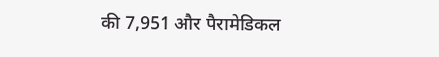की 7,951 और पैरामेडिकल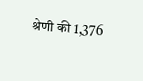श्रेणी की 1,376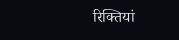रिक्तियां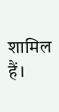शामिल हैं।